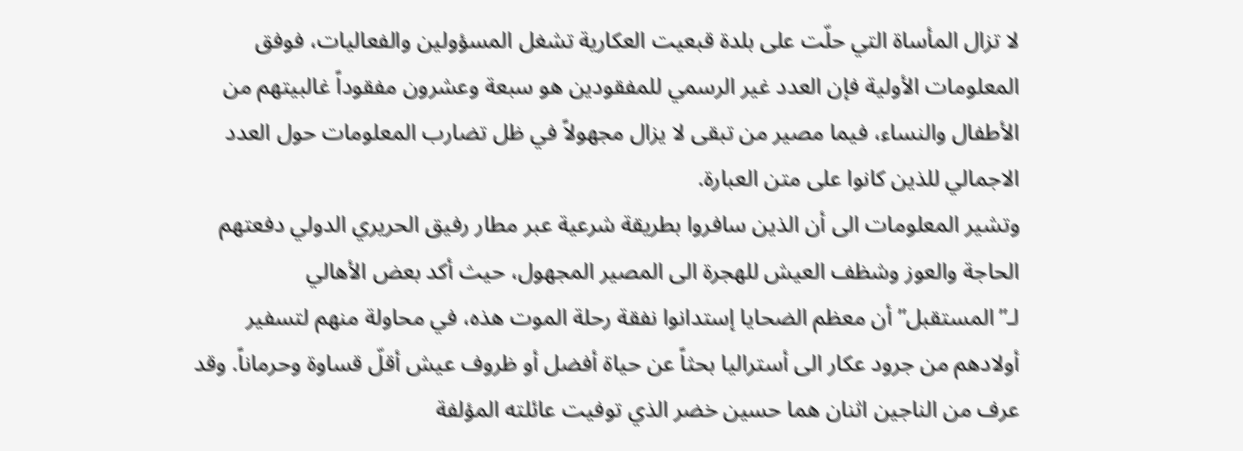لا تزال المأساة التي حلّت على بلدة قبعيت العكارية تشغل المسؤولين والفعاليات، فوفق المعلومات الأولية فإن العدد غير الرسمي للمفقودين هو سبعة وعشرون مفقوداً غالبيتهم من الأطفال والنساء، فيما مصير من تبقى لا يزال مجهولاً في ظل تضارب المعلومات حول العدد الاجمالي للذين كانوا على متن العبارة.
وتشير المعلومات الى أن الذين سافروا بطريقة شرعية عبر مطار رفيق الحريري الدولي دفعتهم الحاجة والعوز وشظف العيش للهجرة الى المصير المجهول، حيث أكد بعض الأهالي لـ”المستقبل” أن معظم الضحايا إستدانوا نفقة رحلة الموت هذه، في محاولة منهم لتسفير أولادهم من جرود عكار الى أستراليا بحثاً عن حياة أفضل أو ظروف عيش أقلّ قساوة وحرماناً. وقد عرف من الناجين اثنان هما حسين خضر الذي توفيت عائلته المؤلفة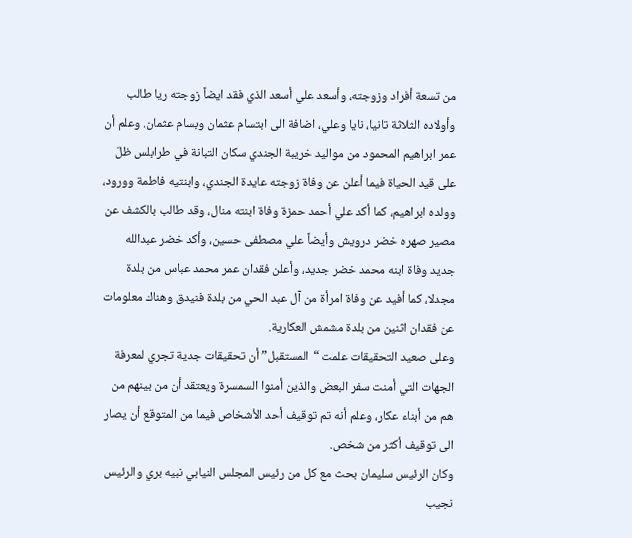من تسعة أفراد وزوجته، وأسعد علي أسعد الذي فقد ايضاً زوجته ريا طالب وأولاده الثلاثة تانيا، نايا وعلي، اضافة الى ابتسام عثمان وبسام عثمان. وعلم أن عمر ابراهيم المحمود من مواليد خريبة الجندي سكان التبانة في طرابلس ظلّ على قيد الحياة فيما أعلن عن وفاة زوجته عايدة الجندي، وابنتيه فاطمة وورود، وولده ابراهيم، كما أكد علي أحمد حمزة وفاة ابنته منال، وقد طالب بالكشف عن مصير صهره خضر درويش وأيضاً علي مصطفى حسين، وأكد خضر عبدالله جديد وفاة ابنه محمد خضر جديد، وأعلن فقدان عمر محمد عباس من بلدة مجدلا، كما أفيد عن وفاة امرأة من آل عبد الحي من بلدة فنيدق وهناك معلومات عن فقدان اثنين من بلدة مشمش العكارية.
وعلى صعيد التحقيقات علمت “المستقبل” أن تحقيقات جدية تجري لمعرفة الجهات التي أمنت سفر البعض والذين أمنوا السمسرة ويعتقد أن من بينهم من هم من أبناء عكار، وعلم أنه تم توقيف أحد الأشخاص فيما من المتوقع أن يصار الى توقيف أكثر من شخص.
وكان الرئيس سليمان بحث مع كل من رئيس المجلس النيابي نبيه بري والرئيس نجيب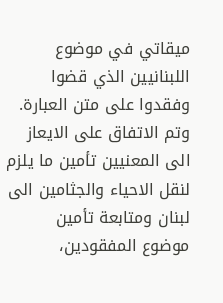ميقاتي في موضوع اللبنانيين الذي قضوا وفقدوا على متن العبارة. وتم الاتفاق على الايعاز الى المعنيين تأمين ما يلزم لنقل الاحياء والجثامين الى لبنان ومتابعة تأمين موضوع المفقودين،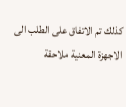كذلك تم الاتفاق على الطلب الى الاجهزة المعنية ملاحقة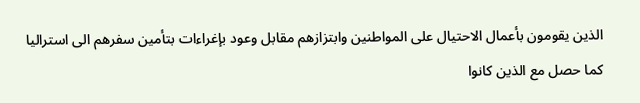الذين يقومون بأعمال الاحتيال على المواطنين وابتزازهم مقابل وعود بإغراءات بتأمين سفرهم الى استراليا كما حصل مع الذين كانوا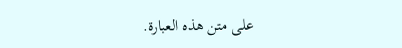على متن هذه العبارة.